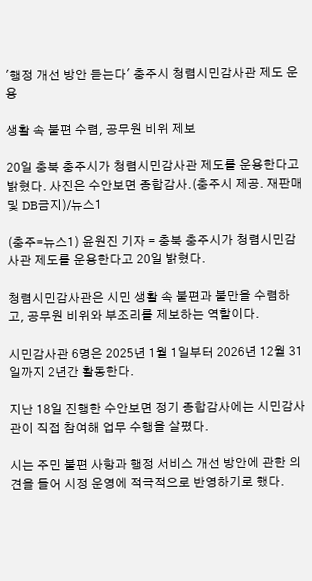'행정 개선 방안 듣는다' 충주시 청렴시민감사관 제도 운용

생활 속 불편 수렴, 공무원 비위 제보

20일 충북 충주시가 청렴시민감사관 제도를 운용한다고 밝혔다. 사진은 수안보면 종합감사.(충주시 제공. 재판매 및 DB금지)/뉴스1

(충주=뉴스1) 윤원진 기자 = 충북 충주시가 청렴시민감사관 제도를 운용한다고 20일 밝혔다.

청렴시민감사관은 시민 생활 속 불편과 불만을 수렴하고, 공무원 비위와 부조리를 제보하는 역할이다.

시민감사관 6명은 2025년 1월 1일부터 2026년 12월 31일까지 2년간 활동한다.

지난 18일 진행한 수안보면 정기 종합감사에는 시민감사관이 직접 참여해 업무 수행을 살폈다.

시는 주민 불편 사항과 행정 서비스 개선 방안에 관한 의견을 들어 시정 운영에 적극적으로 반영하기로 했다.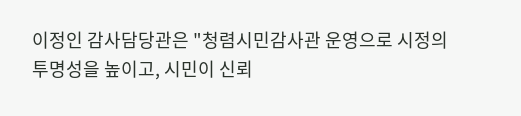이정인 감사담당관은 "청렴시민감사관 운영으로 시정의 투명성을 높이고, 시민이 신뢰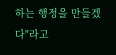하는 행정을 만들겠다"라고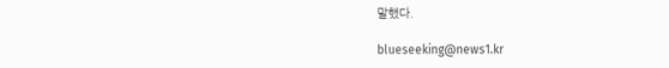말했다.

blueseeking@news1.kr